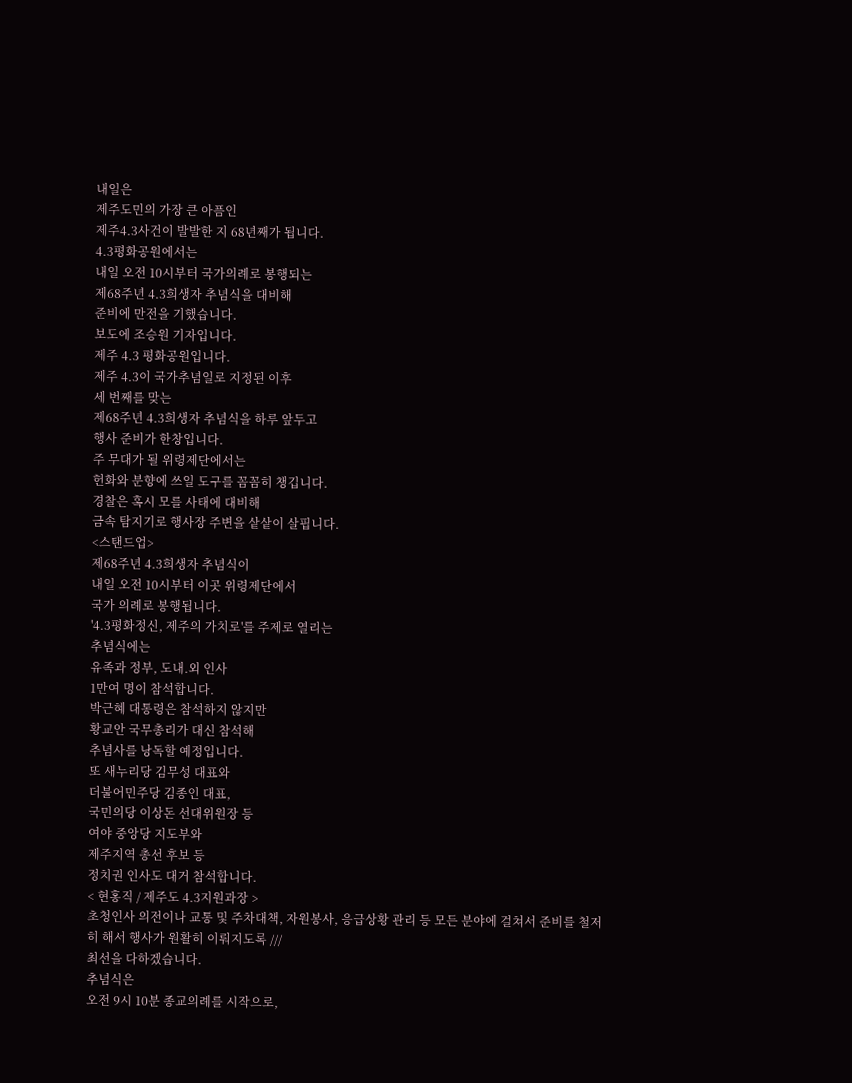내일은
제주도민의 가장 큰 아픔인
제주4.3사건이 발발한 지 68년째가 됩니다.
4.3평화공원에서는
내일 오전 10시부터 국가의례로 봉행되는
제68주년 4.3희생자 추념식을 대비해
준비에 만전을 기했습니다.
보도에 조승원 기자입니다.
제주 4.3 평화공원입니다.
제주 4.3이 국가추념일로 지정된 이후
세 번째를 맞는
제68주년 4.3희생자 추념식을 하루 앞두고
행사 준비가 한창입니다.
주 무대가 될 위령제단에서는
헌화와 분향에 쓰일 도구를 꼼꼼히 챙깁니다.
경찰은 혹시 모를 사태에 대비해
금속 탐지기로 행사장 주변을 샅샅이 살핍니다.
<스탠드업>
제68주년 4.3희생자 추념식이
내일 오전 10시부터 이곳 위령제단에서
국가 의례로 봉행됩니다.
'4.3평화정신, 제주의 가치로'를 주제로 열리는
추념식에는
유족과 정부, 도내.외 인사
1만여 명이 참석합니다.
박근혜 대통령은 참석하지 않지만
황교안 국무총리가 대신 참석해
추념사를 낭독할 예정입니다.
또 새누리당 김무성 대표와
더불어민주당 김종인 대표,
국민의당 이상돈 선대위원장 등
여야 중앙당 지도부와
제주지역 총선 후보 등
정치권 인사도 대거 참석합니다.
< 현홍직 / 제주도 4.3지원과장 >
초청인사 의전이나 교통 및 주차대책, 자원봉사, 응급상황 관리 등 모든 분야에 걸쳐서 준비를 철저히 해서 행사가 원활히 이뤄지도록 ///
최선을 다하겠습니다.
추념식은
오전 9시 10분 종교의례를 시작으로,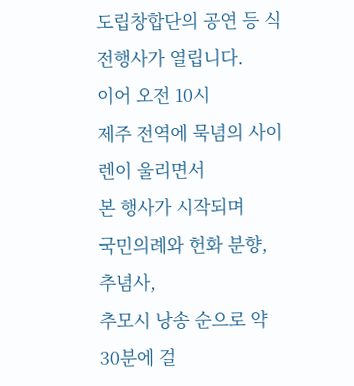도립창합단의 공연 등 식전행사가 열립니다.
이어 오전 10시
제주 전역에 묵념의 사이렌이 울리면서
본 행사가 시작되며
국민의례와 헌화 분향, 추념사,
추모시 낭송 순으로 약 30분에 걸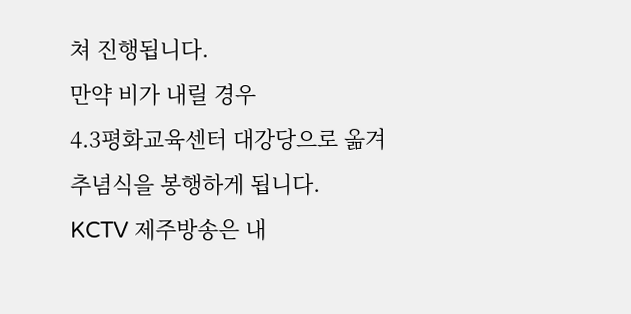쳐 진행됩니다.
만약 비가 내릴 경우
4.3평화교육센터 대강당으로 옮겨
추념식을 봉행하게 됩니다.
KCTV 제주방송은 내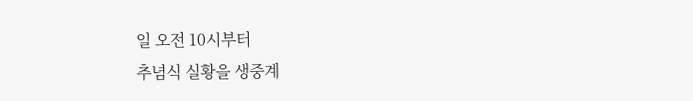일 오전 10시부터
추념식 실황을 생중계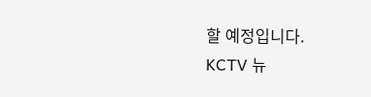할 예정입니다.
KCTV 뉴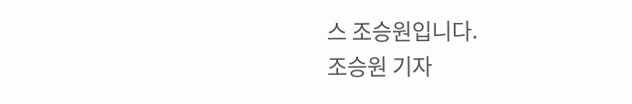스 조승원입니다.
조승원 기자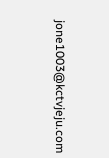jone1003@kctvjeju.com